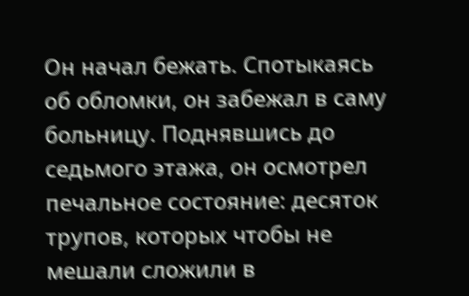Он начал бежать. Спотыкаясь об обломки, он забежал в саму больницу. Поднявшись до седьмого этажа, он осмотрел печальное состояние: десяток трупов, которых чтобы не мешали сложили в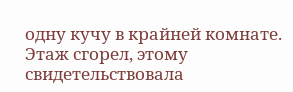одну кучу в крайней комнате. Этаж сгорел, этому свидетельствовала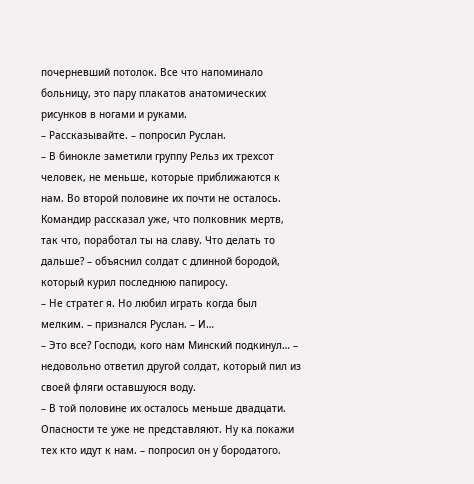почерневший потолок. Все что напоминало больницу, это пару плакатов анатомических рисунков в ногами и руками.
– Рассказывайте. – попросил Руслан.
– В бинокле заметили группу Рельз их трехсот человек, не меньше, которые приближаются к нам. Во второй половине их почти не осталось. Командир рассказал уже, что полковник мертв, так что, поработал ты на славу. Что делать то дальше? – объяснил солдат с длинной бородой, который курил последнюю папиросу.
– Не стратег я. Но любил играть когда был мелким. – признался Руслан. – И…
– Это все? Господи, кого нам Минский подкинул… – недовольно ответил другой солдат, который пил из своей фляги оставшуюся воду.
– В той половине их осталось меньше двадцати. Опасности те уже не представляют. Ну ка покажи тех кто идут к нам. – попросил он у бородатого.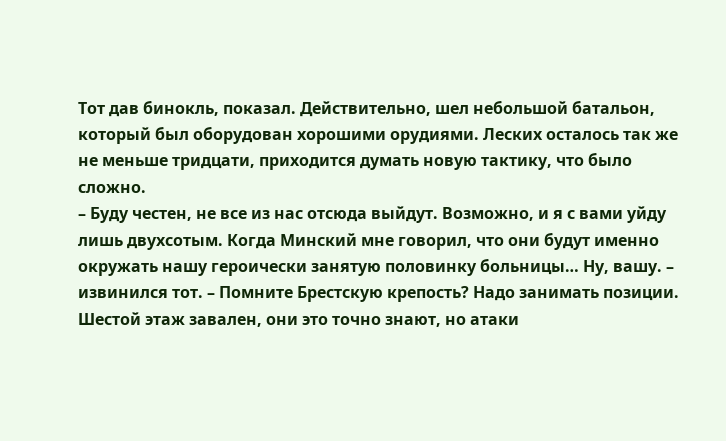Тот дав бинокль, показал. Действительно, шел небольшой батальон, который был оборудован хорошими орудиями. Леских осталось так же не меньше тридцати, приходится думать новую тактику, что было сложно.
– Буду честен, не все из нас отсюда выйдут. Возможно, и я с вами уйду лишь двухсотым. Когда Минский мне говорил, что они будут именно окружать нашу героически занятую половинку больницы… Ну, вашу. – извинился тот. – Помните Брестскую крепость? Надо занимать позиции. Шестой этаж завален, они это точно знают, но атаки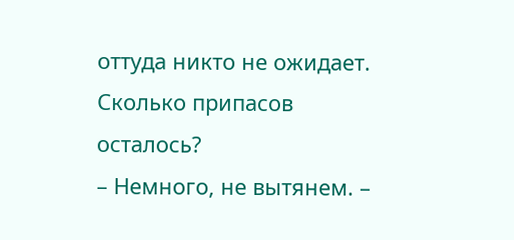оттуда никто не ожидает. Сколько припасов осталось?
– Немного, не вытянем. –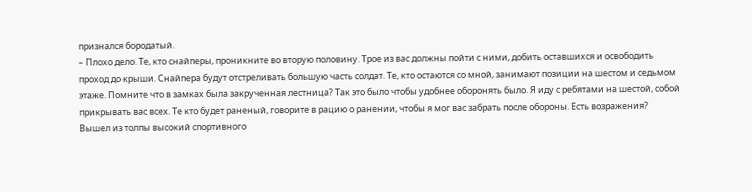признался бородатый.
– Плохо дело. Те, кто снайперы, проникните во вторую половину. Трое из вас должны пойти с ними, добить оставшихся и освободить проход до крыши. Снайпера будут отстреливать большую часть солдат. Те, кто остаются со мной, занимают позиции на шестом и седьмом этаже. Помните что в замках была закрученная лестница? Так это было чтобы удобнее оборонять было. Я иду с ребятами на шестой, собой прикрывать вас всех. Те кто будет раненый, говорите в рацию о ранении, чтобы я мог вас забрать после обороны. Есть возражения?
Вышел из толпы высокий спортивного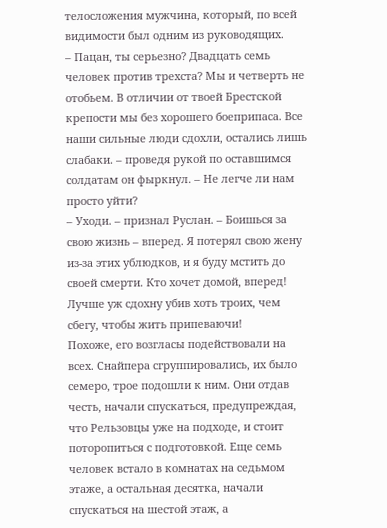телосложения мужчина, который, по всей видимости был одним из руководящих.
– Пацан, ты серьезно? Двадцать семь человек против трехста? Мы и четверть не отобьем. В отличии от твоей Брестской крепости мы без хорошего боеприпаса. Все наши сильные люди сдохли, остались лишь слабаки. – проведя рукой по оставшимся солдатам он фыркнул. – Не легче ли нам просто уйти?
– Уходи. – признал Руслан. – Боишься за свою жизнь – вперед. Я потерял свою жену из-за этих ублюдков, и я буду мстить до своей смерти. Кто хочет домой, вперед! Лучше уж сдохну убив хоть троих, чем сбегу, чтобы жить припеваючи!
Похоже, его возгласы подействовали на всех. Снайпера сгруппировались, их было семеро, трое подошли к ним. Они отдав честь, начали спускаться, предупреждая, что Рельзовцы уже на подходе, и стоит поторопиться с подготовкой. Еще семь человек встало в комнатах на седьмом этаже, а остальная десятка, начали спускаться на шестой этаж, а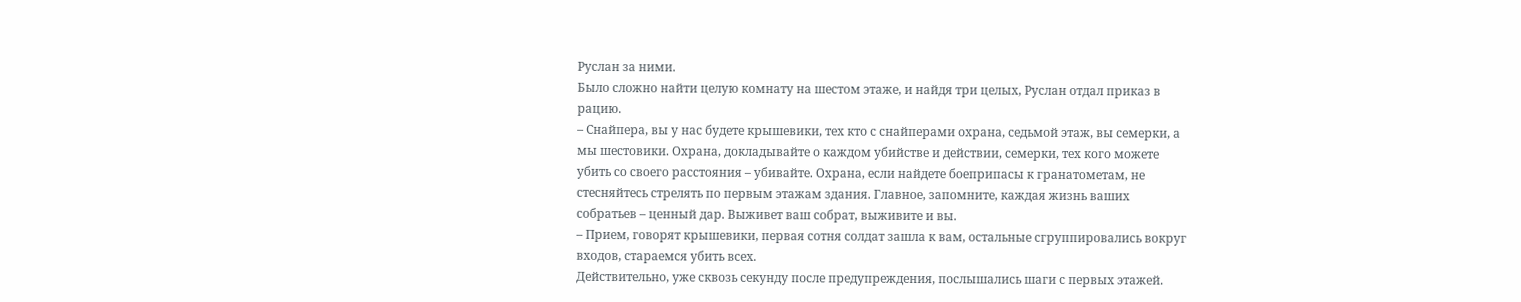Руслан за ними.
Было сложно найти целую комнату на шестом этаже, и найдя три целых, Руслан отдал приказ в рацию.
– Снайпера, вы у нас будете крышевики, тех кто с снайперами охрана, седьмой этаж, вы семерки, а мы шестовики. Охрана, докладывайте о каждом убийстве и действии, семерки, тех кого можете убить со своего расстояния – убивайте. Охрана, если найдете боеприпасы к гранатометам, не стесняйтесь стрелять по первым этажам здания. Главное, запомните, каждая жизнь ваших собратьев – ценный дар. Выживет ваш собрат, выживите и вы.
– Прием, говорят крышевики, первая сотня солдат зашла к вам, остальные сгруппировались вокруг входов, стараемся убить всех.
Действительно, уже сквозь секунду после предупреждения, послышались шаги с первых этажей.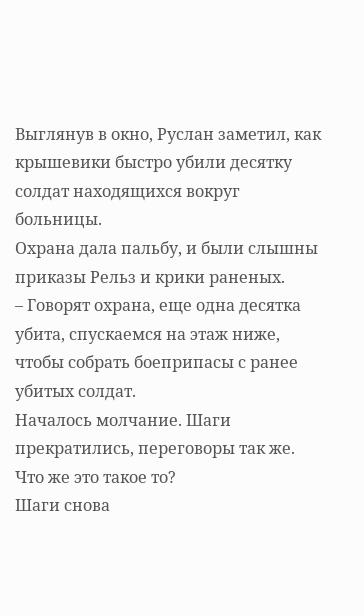Выглянув в окно, Руслан заметил, как крышевики быстро убили десятку солдат находящихся вокруг больницы.
Охрана дала пальбу, и были слышны приказы Рельз и крики раненых.
– Говорят охрана, еще одна десятка убита, спускаемся на этаж ниже, чтобы собрать боеприпасы с ранее убитых солдат.
Началось молчание. Шаги прекратились, переговоры так же. Что же это такое то?
Шаги снова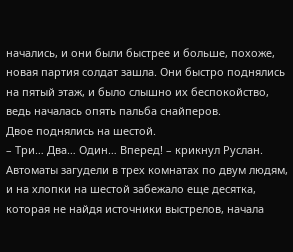начались, и они были быстрее и больше, похоже, новая партия солдат зашла. Они быстро поднялись на пятый этаж, и было слышно их беспокойство, ведь началась опять пальба снайперов.
Двое поднялись на шестой.
– Три… Два… Один… Вперед! – крикнул Руслан.
Автоматы загудели в трех комнатах по двум людям, и на хлопки на шестой забежало еще десятка, которая не найдя источники выстрелов, начала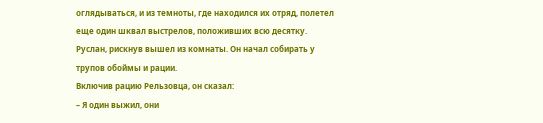оглядываться, и из темноты, где находился их отряд, полетел еще один шквал выстрелов, положивших всю десятку.
Руслан, рискнув вышел из комнаты. Он начал собирать у трупов обоймы и рации.
Включив рацию Рельзовца, он сказал:
– Я один выжил, они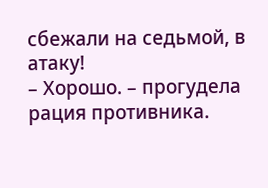сбежали на седьмой, в атаку!
– Хорошо. – прогудела рация противника.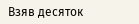Взяв десяток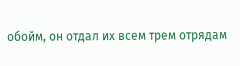обойм, он отдал их всем трем отрядам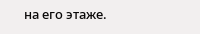на его этаже.